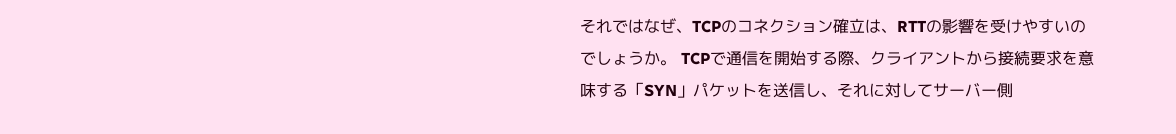それではなぜ、TCPのコネクション確立は、RTTの影響を受けやすいのでしょうか。 TCPで通信を開始する際、クライアントから接続要求を意味する「SYN」パケットを送信し、それに対してサーバー側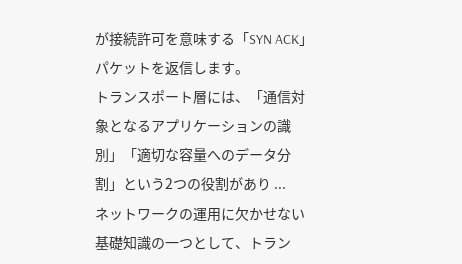が接続許可を意味する「SYN ACK」パケットを返信します。
トランスポート層には、「通信対象となるアプリケーションの識別」「適切な容量へのデータ分割」という2つの役割があり ...
ネットワークの運用に欠かせない基礎知識の一つとして、トラン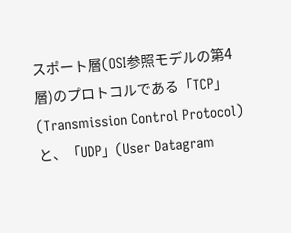スポート層(OSI参照モデルの第4層)のプロトコルである「TCP」(Transmission Control Protocol)と、「UDP」(User Datagram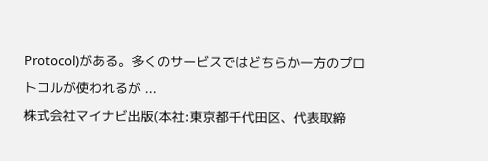Protocol)がある。多くのサービスではどちらか一方のプロトコルが使われるが ...
株式会社マイナビ出版(本社:東京都千代田区、代表取締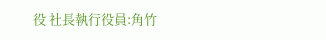役 社長執行役員:角竹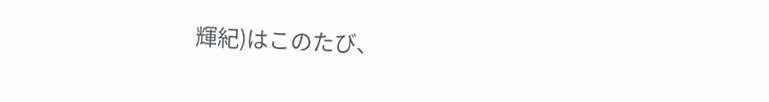輝紀)はこのたび、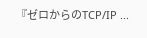『ゼロからのTCP/IP ...